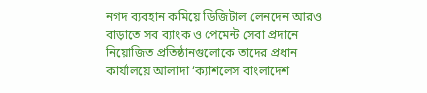নগদ ব্যবহান কমিয়ে ডিজিটাল লেনদেন আরও বাড়াতে সব ব্যাংক ও পেমেন্ট সেবা প্রদানে নিয়োজিত প্রতিষ্ঠানগুলোকে তাদের প্রধান কার্যালয়ে আলাদা ‘ক্যাশলেস বাংলাদেশ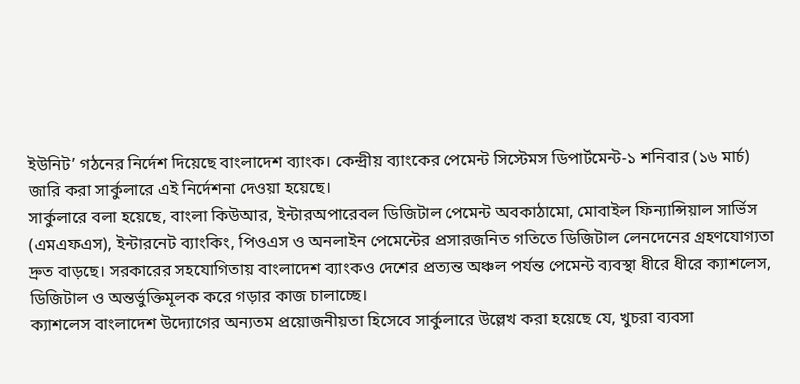ইউনিট’ গঠনের নির্দেশ দিয়েছে বাংলাদেশ ব্যাংক। কেন্দ্রীয় ব্যাংকের পেমেন্ট সিস্টেমস ডিপার্টমেন্ট-১ শনিবার (১৬ মার্চ) জারি করা সার্কুলারে এই নির্দেশনা দেওয়া হয়েছে।
সার্কুলারে বলা হয়েছে, বাংলা কিউআর, ইন্টারঅপারেবল ডিজিটাল পেমেন্ট অবকাঠামো, মোবাইল ফিন্যান্সিয়াল সার্ভিস (এমএফএস), ইন্টারনেট ব্যাংকিং, পিওএস ও অনলাইন পেমেন্টের প্রসারজনিত গতিতে ডিজিটাল লেনদেনের গ্রহণযোগ্যতা দ্রুত বাড়ছে। সরকারের সহযোগিতায় বাংলাদেশ ব্যাংকও দেশের প্রত্যন্ত অঞ্চল পর্যন্ত পেমেন্ট ব্যবস্থা ধীরে ধীরে ক্যাশলেস, ডিজিটাল ও অন্তর্ভুক্তিমূলক করে গড়ার কাজ চালাচ্ছে।
ক্যাশলেস বাংলাদেশ উদ্যোগের অন্যতম প্রয়োজনীয়তা হিসেবে সার্কুলারে উল্লেখ করা হয়েছে যে, খুচরা ব্যবসা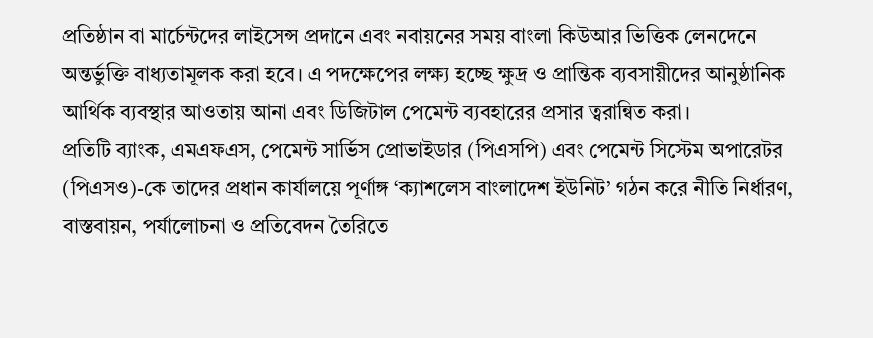প্রতিষ্ঠান বা মার্চেন্টদের লাইসেন্স প্রদানে এবং নবায়নের সময় বাংলা কিউআর ভিত্তিক লেনদেনে অন্তর্ভুক্তি বাধ্যতামূলক করা হবে। এ পদক্ষেপের লক্ষ্য হচ্ছে ক্ষুদ্র ও প্রান্তিক ব্যবসায়ীদের আনুষ্ঠানিক আর্থিক ব্যবস্থার আওতায় আনা এবং ডিজিটাল পেমেন্ট ব্যবহারের প্রসার ত্বরান্বিত করা।
প্রতিটি ব্যাংক, এমএফএস, পেমেন্ট সার্ভিস প্রোভাইডার (পিএসপি) এবং পেমেন্ট সিস্টেম অপারেটর (পিএসও)-কে তাদের প্রধান কার্যালয়ে পূর্ণাঙ্গ ‘ক্যাশলেস বাংলাদেশ ইউনিট’ গঠন করে নীতি নির্ধারণ, বাস্তবায়ন, পর্যালোচনা ও প্রতিবেদন তৈরিতে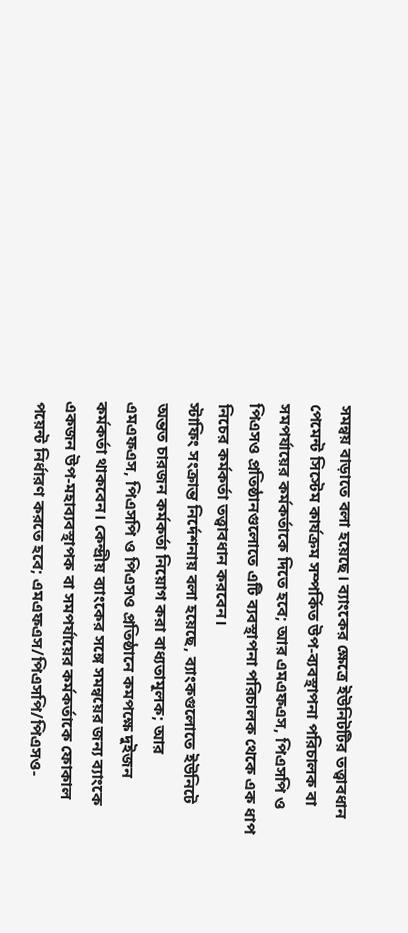সমন্বয় বাড়াতে বলা হয়েছে। ব্যাংকের ক্ষেত্রে ইউনিটটির তত্ত্বাবধান পেমেন্ট সিস্টেম কার্যক্রম সম্পর্কিত উপ-ব্যবস্থাপনা পরিচালক বা সমপর্যায়ের কর্মকর্তাকে দিতে হবে; আর এমএফএস, পিএসপি ও পিএসও প্রতিষ্ঠানগুলোতে এটি ব্যবস্থাপনা পরিচালক থেকে এক ধাপ নিচের কর্মকর্তা তত্ত্বাবধান করবেন।
স্টাফিং সংক্রান্ত নির্দেশনায় বলা হয়েছে, ব্যাংকগুলোতে ইউনিটে অন্তত চারজন কর্মকর্তা নিয়োগ করা বাধ্যতামূলক; আর এমএফএস, পিএসপি ও পিএসও প্রতিষ্ঠানে কমপক্ষে দুইজন কর্মকর্তা থাকবেন। কেন্দ্রীয় ব্যাংকের সঙ্গে সমন্বয়ের জন্য ব্যাংকে একজন উপ-মহাব্যবস্থাপক বা সমপর্যায়ের কর্মকর্তাকে ফোকাল পয়েন্ট নির্ধারণ করতে হবে; এমএফএস/পিএসপি/পিএসও-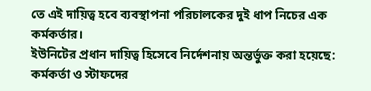তে এই দায়িত্ব হবে ব্যবস্থাপনা পরিচালকের দুই ধাপ নিচের এক কর্মকর্তার।
ইউনিটের প্রধান দায়িত্ব হিসেবে নির্দেশনায় অন্তর্ভুক্ত করা হয়েছে: কর্মকর্তা ও স্টাফদের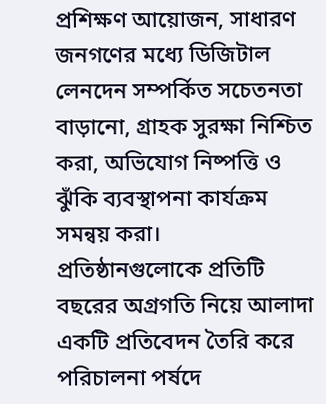প্রশিক্ষণ আয়োজন, সাধারণ জনগণের মধ্যে ডিজিটাল লেনদেন সম্পর্কিত সচেতনতা বাড়ানো, গ্রাহক সুরক্ষা নিশ্চিত করা, অভিযোগ নিষ্পত্তি ও ঝুঁকি ব্যবস্থাপনা কার্যক্রম সমন্বয় করা।
প্রতিষ্ঠানগুলোকে প্রতিটি বছরের অগ্রগতি নিয়ে আলাদা একটি প্রতিবেদন তৈরি করে পরিচালনা পর্ষদে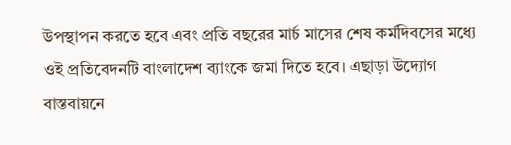উপস্থাপন করতে হবে এবং প্রতি বছরের মার্চ মাসের শেষ কর্মদিবসের মধ্যে ওই প্রতিবেদনটি বাংলাদেশ ব্যাংকে জমা দিতে হবে। এছাড়া উদ্যোগ বাস্তবায়নে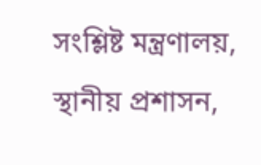সংশ্লিষ্ট মন্ত্রণালয়, স্থানীয় প্রশাসন,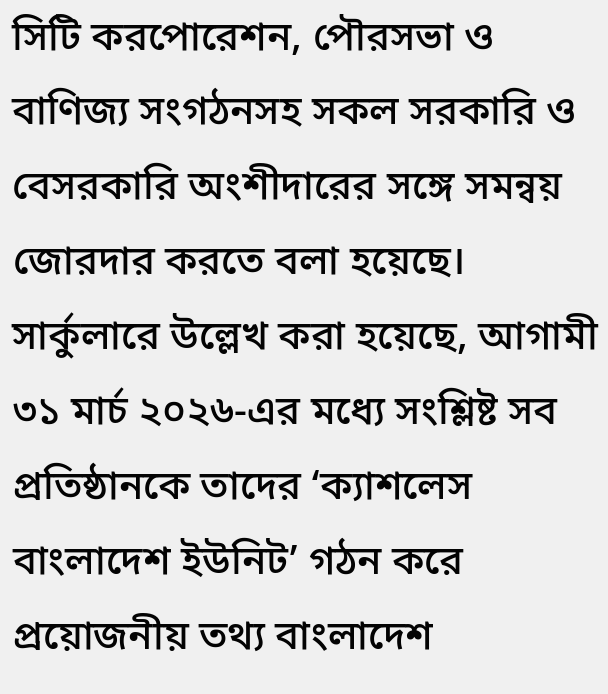সিটি করপোরেশন, পৌরসভা ও বাণিজ্য সংগঠনসহ সকল সরকারি ও বেসরকারি অংশীদারের সঙ্গে সমন্বয় জোরদার করতে বলা হয়েছে।
সার্কুলারে উল্লেখ করা হয়েছে, আগামী ৩১ মার্চ ২০২৬-এর মধ্যে সংশ্লিষ্ট সব প্রতিষ্ঠানকে তাদের ‘ক্যাশলেস বাংলাদেশ ইউনিট’ গঠন করে প্রয়োজনীয় তথ্য বাংলাদেশ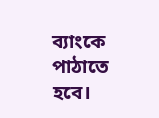ব্যাংকে পাঠাতে হবে।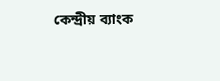কেন্দ্রীয় ব্যাংক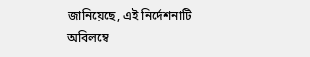জানিয়েছে, এই নির্দেশনাটি অবিলম্বে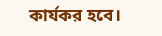কার্যকর হবে।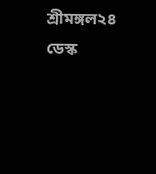শ্রীমঙ্গল২৪ ডেস্ক